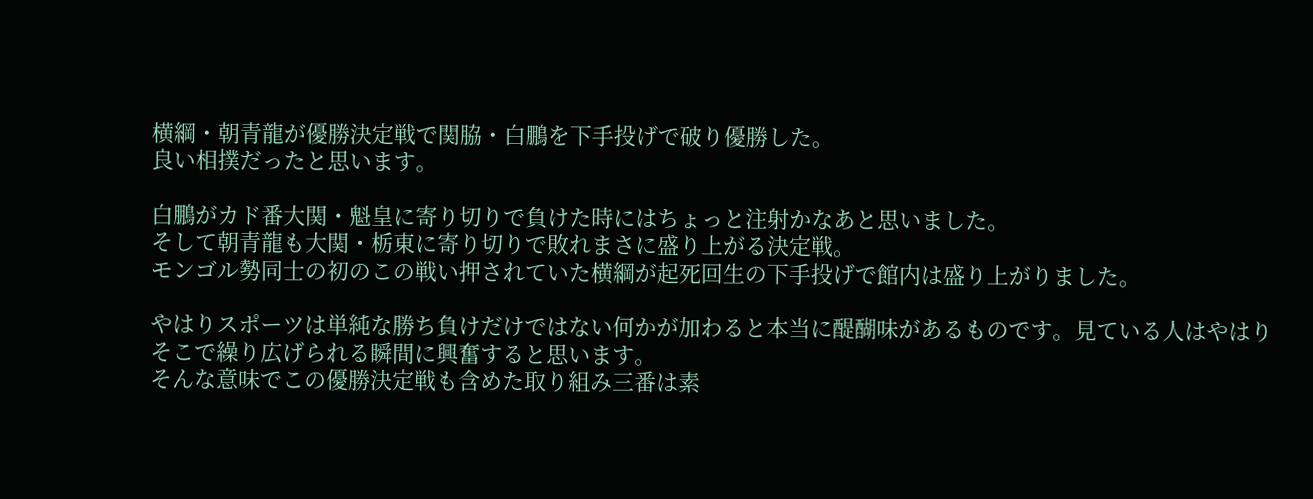横綱・朝青龍が優勝決定戦で関脇・白鵬を下手投げで破り優勝した。
良い相撲だったと思います。

白鵬がカド番大関・魁皇に寄り切りで負けた時にはちょっと注射かなあと思いました。
そして朝青龍も大関・栃東に寄り切りで敗れまさに盛り上がる決定戦。
モンゴル勢同士の初のこの戦い押されていた横綱が起死回生の下手投げで館内は盛り上がりました。

やはりスポーツは単純な勝ち負けだけではない何かが加わると本当に醍醐味があるものです。見ている人はやはりそこで繰り広げられる瞬間に興奮すると思います。
そんな意味でこの優勝決定戦も含めた取り組み三番は素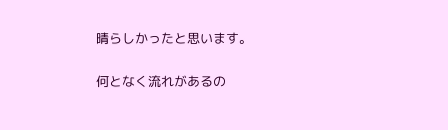晴らしかったと思います。

何となく流れがあるの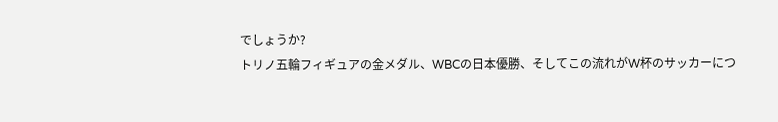でしょうか?
トリノ五輪フィギュアの金メダル、WBCの日本優勝、そしてこの流れがW杯のサッカーにつ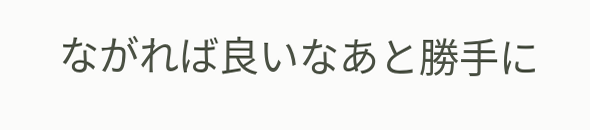ながれば良いなあと勝手に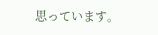思っています。